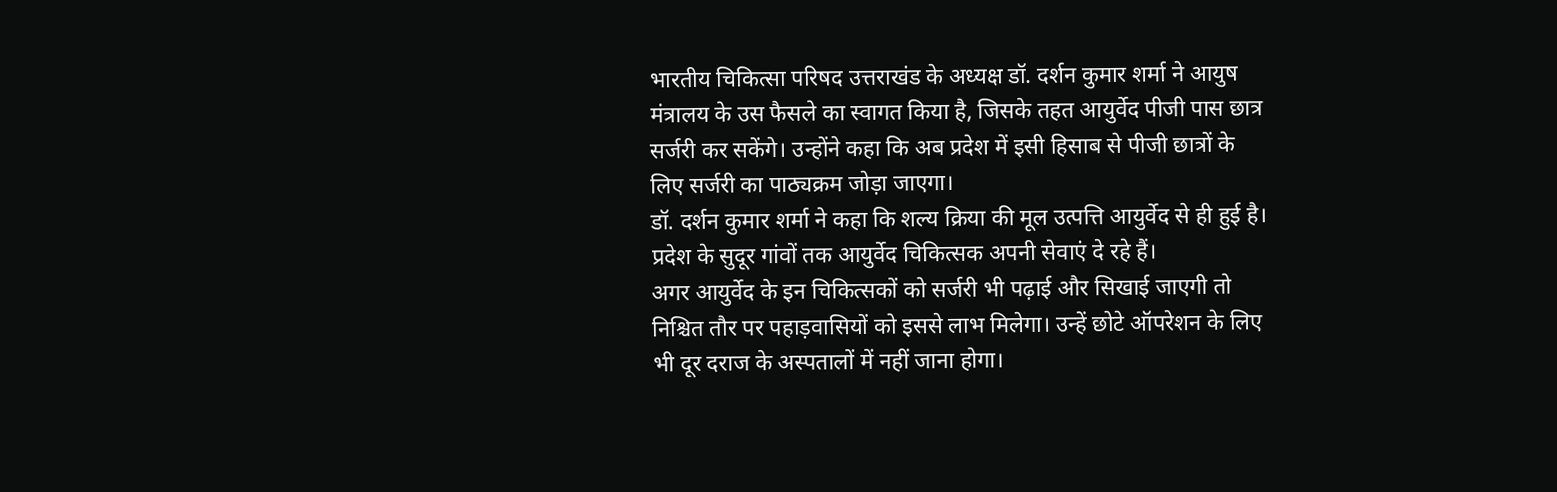भारतीय चिकित्सा परिषद उत्तराखंड के अध्यक्ष डॉ. दर्शन कुमार शर्मा ने आयुष मंत्रालय के उस फैसले का स्वागत किया है, जिसके तहत आयुर्वेद पीजी पास छात्र सर्जरी कर सकेंगे। उन्होंने कहा कि अब प्रदेश में इसी हिसाब से पीजी छात्रों के लिए सर्जरी का पाठ्यक्रम जोड़ा जाएगा।
डॉ. दर्शन कुमार शर्मा ने कहा कि शल्य क्रिया की मूल उत्पत्ति आयुर्वेद से ही हुई है। प्रदेश के सुदूर गांवों तक आयुर्वेद चिकित्सक अपनी सेवाएं दे रहे हैं।
अगर आयुर्वेद के इन चिकित्सकों को सर्जरी भी पढ़ाई और सिखाई जाएगी तो निश्चित तौर पर पहाड़वासियों को इससे लाभ मिलेगा। उन्हें छोटे ऑपरेशन के लिए भी दूर दराज के अस्पतालों में नहीं जाना होगा।